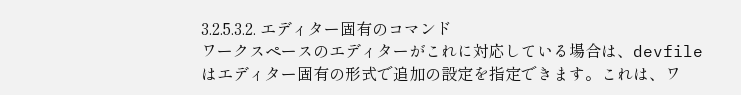3.2.5.3.2. エディター固有のコマンド
ワークスペースのエディターがこれに対応している場合は、devfile はエディター固有の形式で追加の設定を指定できます。これは、ワ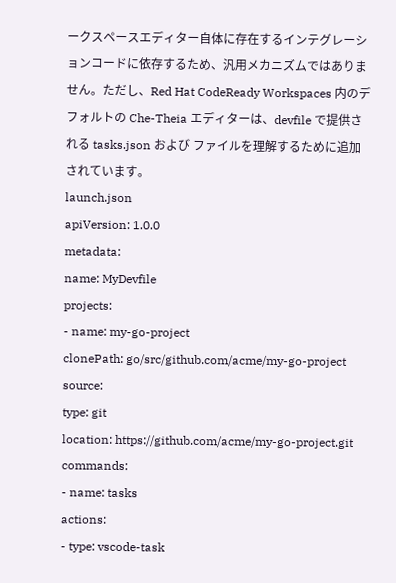ークスペースエディター自体に存在するインテグレーションコードに依存するため、汎用メカニズムではありません。ただし、Red Hat CodeReady Workspaces 内のデフォルトの Che-Theia エディターは、devfile で提供される tasks.json および ファイルを理解するために追加されています。
launch.json
apiVersion: 1.0.0
metadata:
name: MyDevfile
projects:
- name: my-go-project
clonePath: go/src/github.com/acme/my-go-project
source:
type: git
location: https://github.com/acme/my-go-project.git
commands:
- name: tasks
actions:
- type: vscode-task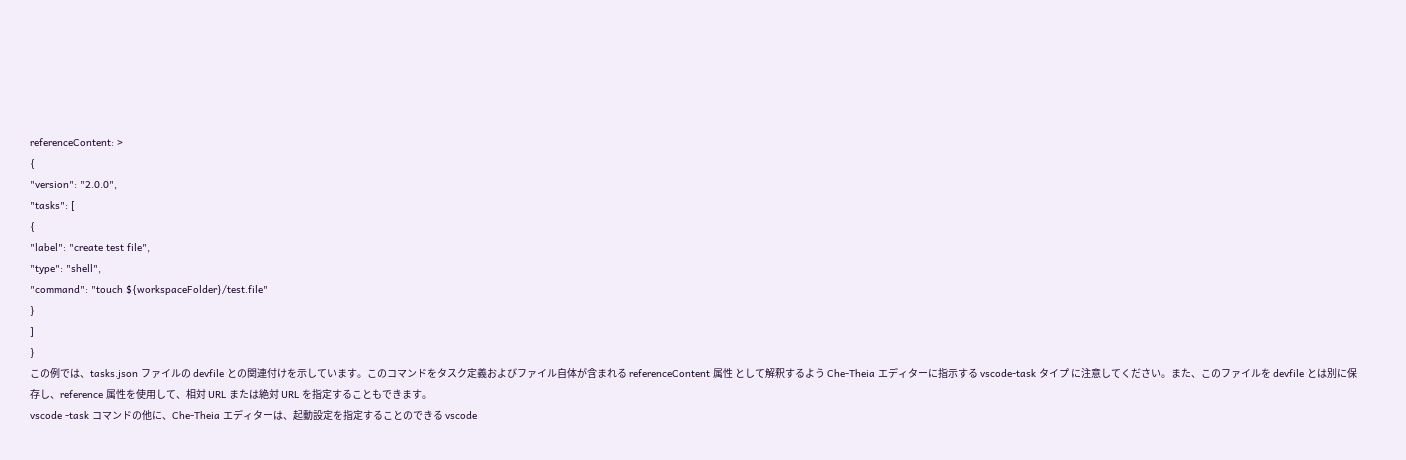referenceContent: >
{
"version": "2.0.0",
"tasks": [
{
"label": "create test file",
"type": "shell",
"command": "touch ${workspaceFolder}/test.file"
}
]
}
この例では、tasks.json ファイルの devfile との関連付けを示しています。このコマンドをタスク定義およびファイル自体が含まれる referenceContent 属性 として解釈するよう Che-Theia エディターに指示する vscode-task タイプ に注意してください。また、このファイルを devfile とは別に保存し、reference 属性を使用して、相対 URL または絶対 URL を指定することもできます。
vscode -task コマンドの他に、Che-Theia エディターは、起動設定を指定することのできる vscode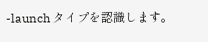-launch タイプを認識します。